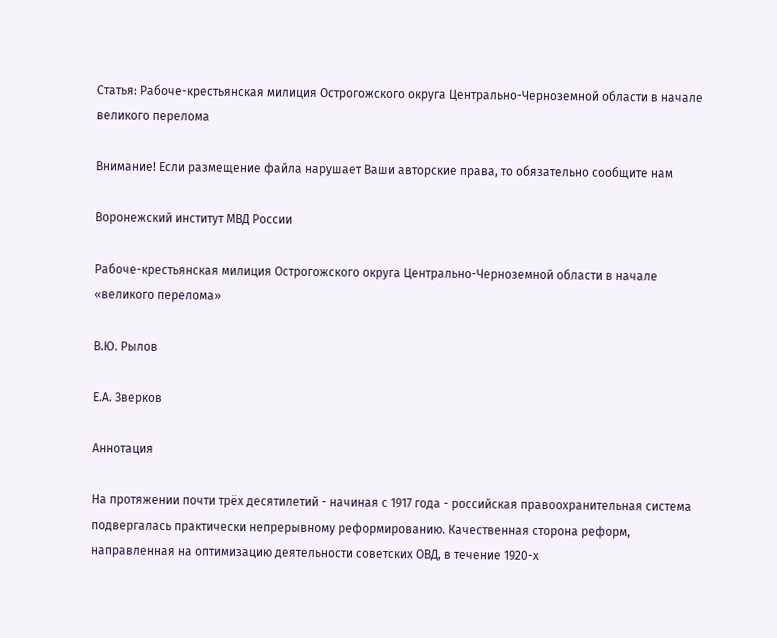Статья: Рабоче-крестьянская милиция Острогожского округа Центрально-Черноземной области в начале великого перелома

Внимание! Если размещение файла нарушает Ваши авторские права, то обязательно сообщите нам

Воронежский институт МВД России

Рабоче-крестьянская милиция Острогожского округа Центрально-Черноземной области в начале «великого перелома»

В.Ю. Рылов

Е.А. Зверков

Аннотация

На протяжении почти трёх десятилетий - начиная с 1917 года - российская правоохранительная система подвергалась практически непрерывному реформированию. Качественная сторона реформ, направленная на оптимизацию деятельности советских ОВД, в течение 1920-х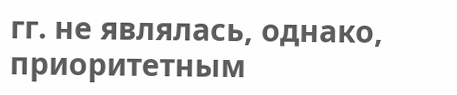гг. не являлась, однако, приоритетным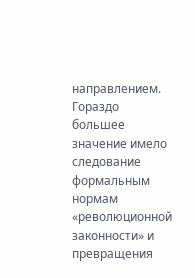направлением. Гораздо большее значение имело следование формальным нормам «революционной законности» и превращения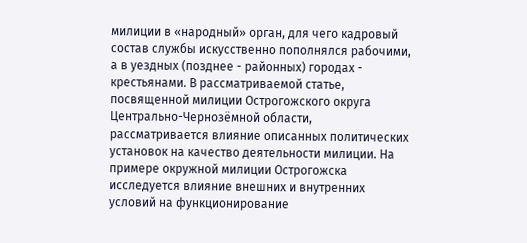милиции в «народный» орган, для чего кадровый состав службы искусственно пополнялся рабочими, а в уездных (позднее - районных) городах - крестьянами. В рассматриваемой статье, посвященной милиции Острогожского округа Центрально-Чернозёмной области, рассматривается влияние описанных политических установок на качество деятельности милиции. На примере окружной милиции Острогожска исследуется влияние внешних и внутренних условий на функционирование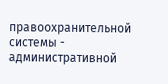правоохранительной системы - административной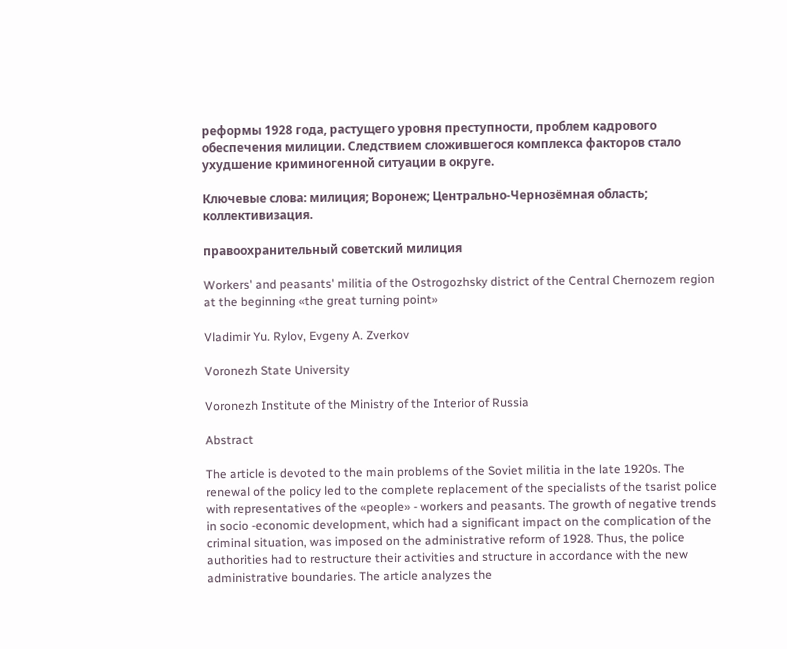реформы 1928 года, растущего уровня преступности, проблем кадрового обеспечения милиции. Следствием сложившегося комплекса факторов стало ухудшение криминогенной ситуации в округе.

Ключевые слова: милиция; Воронеж; Центрально-Чернозёмная область; коллективизация.

правоохранительный советский милиция

Workers' and peasants' militia of the Ostrogozhsky district of the Central Chernozem region at the beginning «the great turning point»

Vladimir Yu. Rylov, Evgeny A. Zverkov

Voronezh State University

Voronezh Institute of the Ministry of the Interior of Russia

Abstract

The article is devoted to the main problems of the Soviet militia in the late 1920s. The renewal of the policy led to the complete replacement of the specialists of the tsarist police with representatives of the «people» - workers and peasants. The growth of negative trends in socio -economic development, which had a significant impact on the complication of the criminal situation, was imposed on the administrative reform of 1928. Thus, the police authorities had to restructure their activities and structure in accordance with the new administrative boundaries. The article analyzes the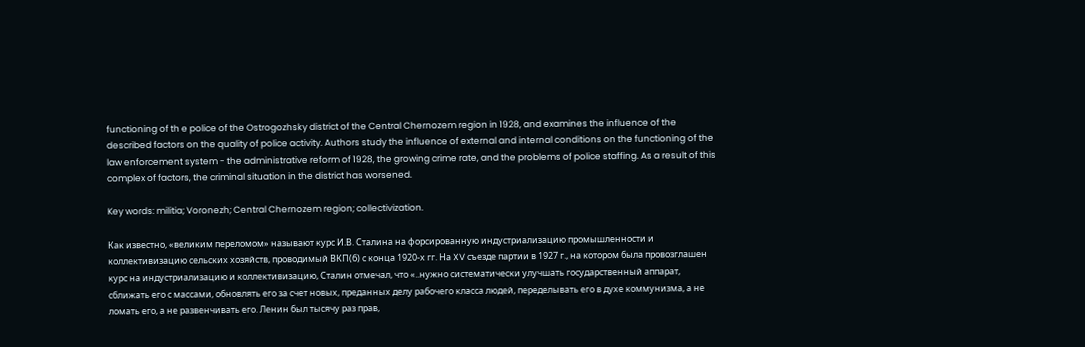functioning of th e police of the Ostrogozhsky district of the Central Chernozem region in 1928, and examines the influence of the described factors on the quality of police activity. Authors study the influence of external and internal conditions on the functioning of the law enforcement system - the administrative reform of 1928, the growing crime rate, and the problems of police staffing. As a result of this complex of factors, the criminal situation in the district has worsened.

Key words: militia; Voronezh; Central Chernozem region; collectivization.

Как известно, «великим переломом» называют курс И.В. Сталина на форсированную индустриализацию промышленности и коллективизацию сельских хозяйств, проводимый ВКП(б) с конца 1920-х гг. На XV съезде партии в 1927 г., на котором была провозглашен курс на индустриализацию и коллективизацию, Сталин отмечал, что «..нужно систематически улучшать государственный аппарат, сближать его с массами, обновлять его за счет новых, преданных делу рабочего класса людей, переделывать его в духе коммунизма, а не ломать его, а не развенчивать его. Ленин был тысячу раз прав,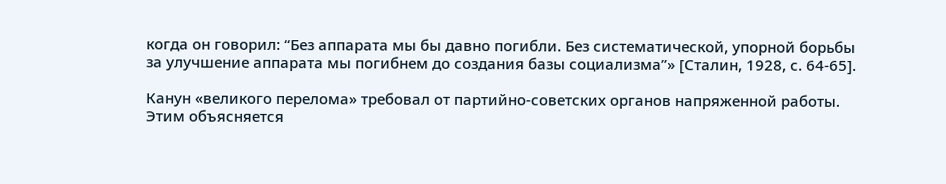когда он говорил: “Без аппарата мы бы давно погибли. Без систематической, упорной борьбы за улучшение аппарата мы погибнем до создания базы социализма”» [Сталин, 1928, с. 64-65].

Канун «великого перелома» требовал от партийно-советских органов напряженной работы. Этим объясняется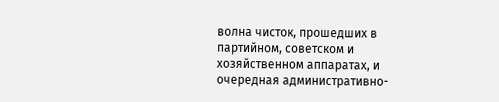волна чисток, прошедших в партийном, советском и хозяйственном аппаратах, и очередная административно-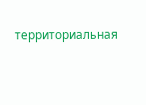территориальная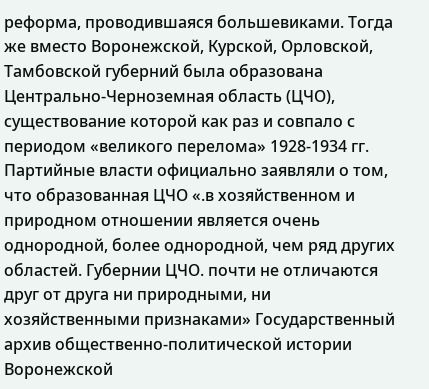реформа, проводившаяся большевиками. Тогда же вместо Воронежской, Курской, Орловской, Тамбовской губерний была образована Центрально-Черноземная область (ЦЧО), существование которой как раз и совпало с периодом «великого перелома» 1928-1934 гг. Партийные власти официально заявляли о том, что образованная ЦЧО «.в хозяйственном и природном отношении является очень однородной, более однородной, чем ряд других областей. Губернии ЦЧО. почти не отличаются друг от друга ни природными, ни хозяйственными признаками» Государственный архив общественно-политической истории Воронежской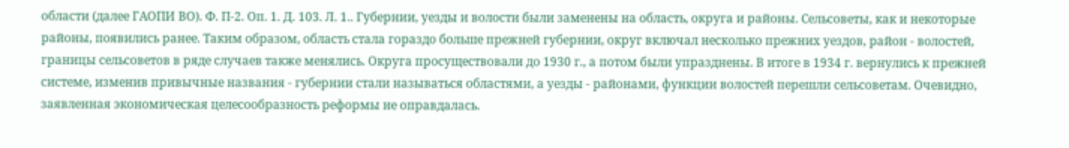области (далее ГАОПИ ВО). Ф. П-2. Оп. 1. Д. 103. Л. 1.. Губернии, уезды и волости были заменены на область, округа и районы. Сельсоветы, как и некоторые районы, появились ранее. Таким образом, область стала гораздо больше прежней губернии, округ включал несколько прежних уездов, район - волостей, границы сельсоветов в ряде случаев также менялись. Округа просуществовали до 1930 г., а потом были упразднены. В итоге в 1934 г. вернулись к прежней системе, изменив привычные названия - губернии стали называться областями, а уезды - районами, функции волостей перешли сельсоветам. Очевидно, заявленная экономическая целесообразность реформы не оправдалась.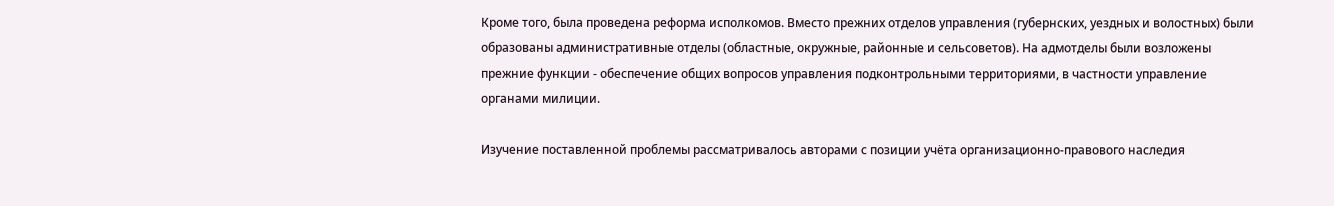Кроме того, была проведена реформа исполкомов. Вместо прежних отделов управления (губернских, уездных и волостных) были образованы административные отделы (областные, окружные, районные и сельсоветов). На адмотделы были возложены прежние функции - обеспечение общих вопросов управления подконтрольными территориями, в частности управление органами милиции.

Изучение поставленной проблемы рассматривалось авторами с позиции учёта организационно-правового наследия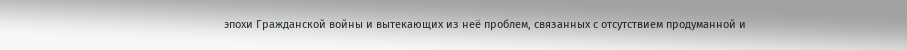эпохи Гражданской войны и вытекающих из неё проблем, связанных с отсутствием продуманной и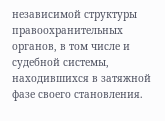независимой структуры правоохранительных органов, в том числе и судебной системы, находившихся в затяжной фазе своего становления.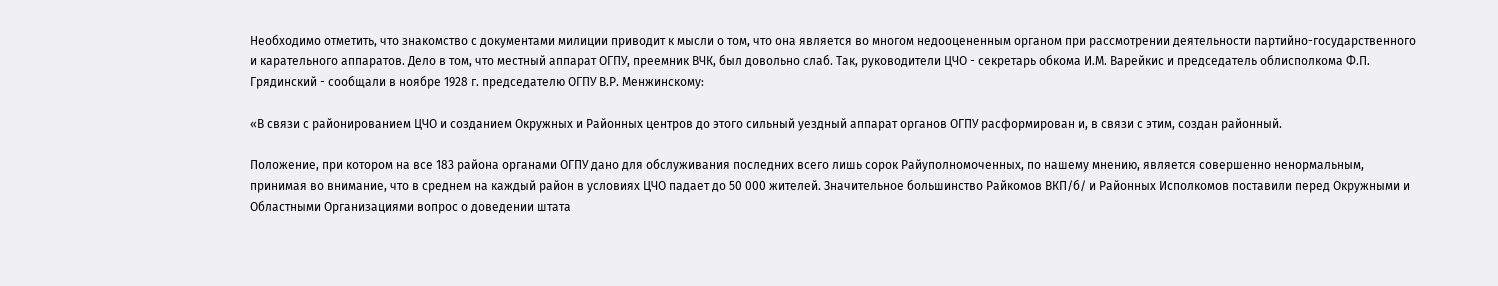Необходимо отметить, что знакомство с документами милиции приводит к мысли о том, что она является во многом недооцененным органом при рассмотрении деятельности партийно-государственного и карательного аппаратов. Дело в том, что местный аппарат ОГПУ, преемник ВЧК, был довольно слаб. Так, руководители ЦЧО - секретарь обкома И.М. Варейкис и председатель облисполкома Ф.П. Грядинский - сообщали в ноябре 1928 г. председателю ОГПУ В.Р. Менжинскому:

«В связи с районированием ЦЧО и созданием Окружных и Районных центров до этого сильный уездный аппарат органов ОГПУ расформирован и, в связи с этим, создан районный.

Положение, при котором на все 183 района органами ОГПУ дано для обслуживания последних всего лишь сорок Райуполномоченных, по нашему мнению, является совершенно ненормальным, принимая во внимание, что в среднем на каждый район в условиях ЦЧО падает до 50 000 жителей. Значительное большинство Райкомов ВКП/б/ и Районных Исполкомов поставили перед Окружными и Областными Организациями вопрос о доведении штата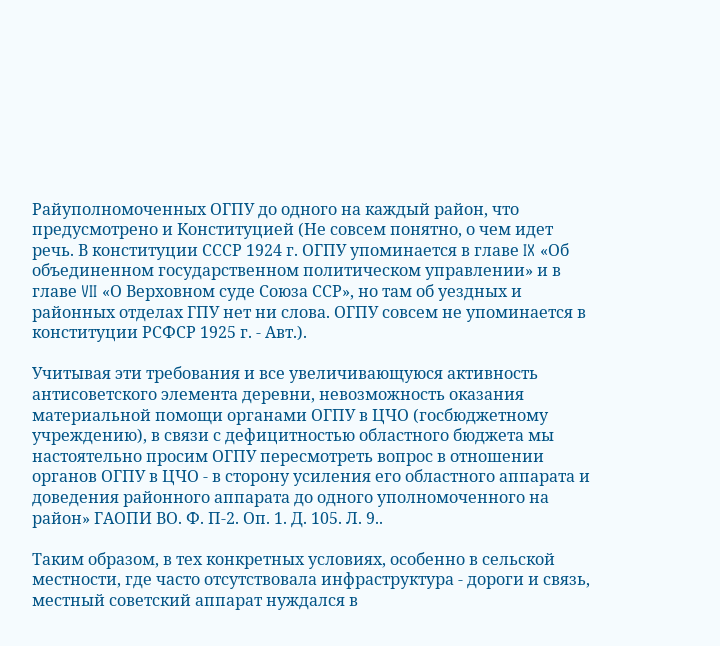Райуполномоченных ОГПУ до одного на каждый район, что предусмотрено и Конституцией (Не совсем понятно, о чем идет речь. В конституции СССР 1924 г. ОГПУ упоминается в главе IX «Об объединенном государственном политическом управлении» и в главе VII «О Верховном суде Союза ССР», но там об уездных и районных отделах ГПУ нет ни слова. ОГПУ совсем не упоминается в конституции РСФСР 1925 г. - Авт.).

Учитывая эти требования и все увеличивающуюся активность антисоветского элемента деревни, невозможность оказания материальной помощи органами ОГПУ в ЦЧО (госбюджетному учреждению), в связи с дефицитностью областного бюджета мы настоятельно просим ОГПУ пересмотреть вопрос в отношении органов ОГПУ в ЦЧО - в сторону усиления его областного аппарата и доведения районного аппарата до одного уполномоченного на район» ГАОПИ ВО. Ф. П-2. Оп. 1. Д. 105. Л. 9..

Таким образом, в тех конкретных условиях, особенно в сельской местности, где часто отсутствовала инфраструктура - дороги и связь, местный советский аппарат нуждался в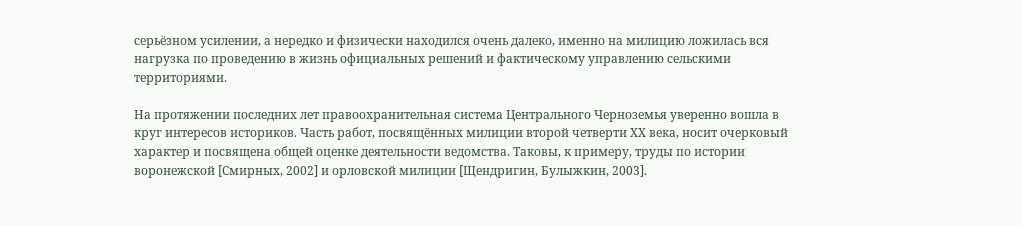серьёзном усилении, а нередко и физически находился очень далеко, именно на милицию ложилась вся нагрузка по проведению в жизнь официальных решений и фактическому управлению сельскими территориями.

На протяжении последних лет правоохранительная система Центрального Черноземья уверенно вошла в круг интересов историков. Часть работ, посвящённых милиции второй четверти ХХ века, носит очерковый характер и посвящена общей оценке деятельности ведомства. Таковы, к примеру, труды по истории воронежской [Смирных, 2002] и орловской милиции [Щендригин, Булыжкин, 2003].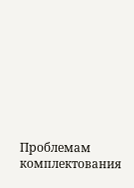Проблемам комплектования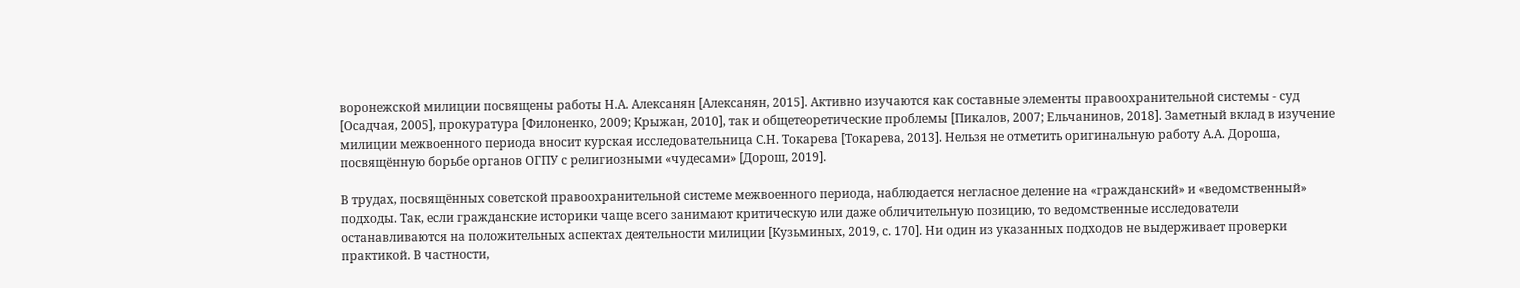воронежской милиции посвящены работы Н.А. Алексанян [Алексанян, 2015]. Активно изучаются как составные элементы правоохранительной системы - суд [Осадчая, 2005], прокуратура [Филоненко, 2009; Крыжан, 2010], так и общетеоретические проблемы [Пикалов, 2007; Ельчанинов, 2018]. Заметный вклад в изучение милиции межвоенного периода вносит курская исследовательница С.Н. Токарева [Токарева, 2013]. Нельзя не отметить оригинальную работу А.А. Дороша, посвящённую борьбе органов ОГПУ с религиозными «чудесами» [Дорош, 2019].

В трудах, посвящённых советской правоохранительной системе межвоенного периода, наблюдается негласное деление на «гражданский» и «ведомственный» подходы. Так, если гражданские историки чаще всего занимают критическую или даже обличительную позицию, то ведомственные исследователи останавливаются на положительных аспектах деятельности милиции [Кузьминых, 2019, с. 170]. Ни один из указанных подходов не выдерживает проверки практикой. В частности,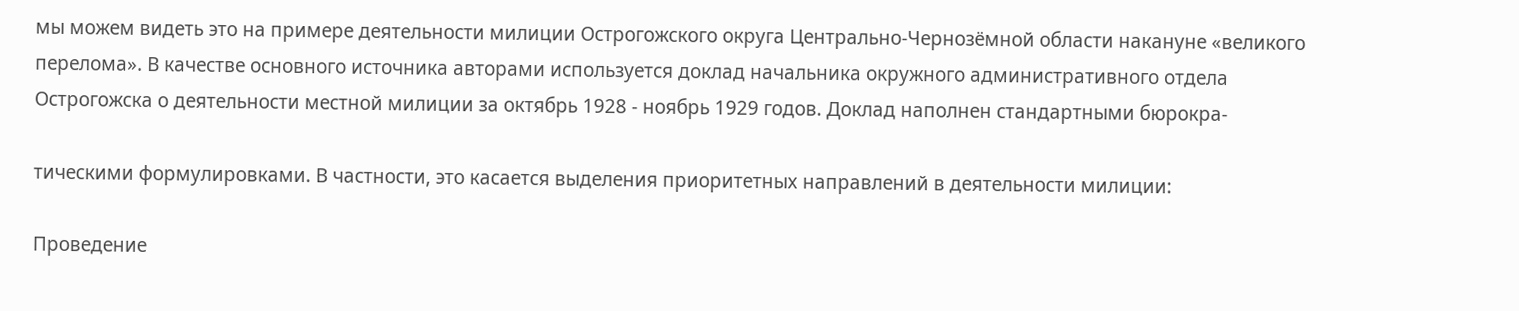мы можем видеть это на примере деятельности милиции Острогожского округа Центрально-Чернозёмной области накануне «великого перелома». В качестве основного источника авторами используется доклад начальника окружного административного отдела Острогожска о деятельности местной милиции за октябрь 1928 - ноябрь 1929 годов. Доклад наполнен стандартными бюрокра-

тическими формулировками. В частности, это касается выделения приоритетных направлений в деятельности милиции:

Проведение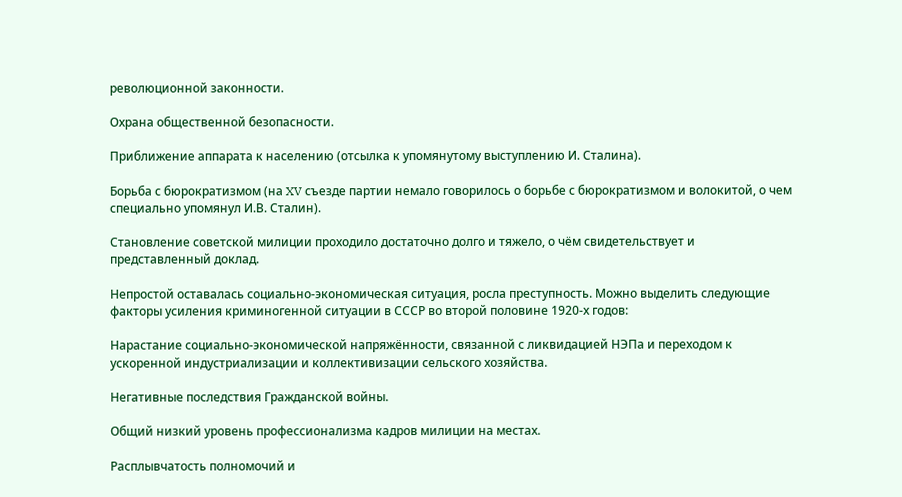революционной законности.

Охрана общественной безопасности.

Приближение аппарата к населению (отсылка к упомянутому выступлению И. Сталина).

Борьба с бюрократизмом (на XV съезде партии немало говорилось о борьбе с бюрократизмом и волокитой, о чем специально упомянул И.В. Сталин).

Становление советской милиции проходило достаточно долго и тяжело, о чём свидетельствует и представленный доклад.

Непростой оставалась социально-экономическая ситуация, росла преступность. Можно выделить следующие факторы усиления криминогенной ситуации в СССР во второй половине 1920-х годов:

Нарастание социально-экономической напряжённости, связанной с ликвидацией НЭПа и переходом к ускоренной индустриализации и коллективизации сельского хозяйства.

Негативные последствия Гражданской войны.

Общий низкий уровень профессионализма кадров милиции на местах.

Расплывчатость полномочий и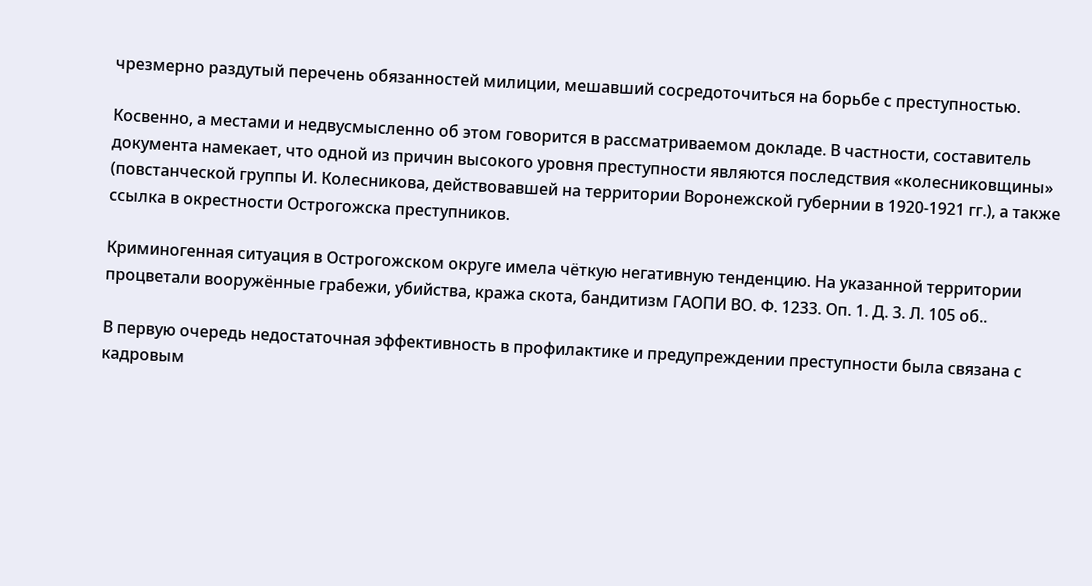чрезмерно раздутый перечень обязанностей милиции, мешавший сосредоточиться на борьбе с преступностью.

Косвенно, а местами и недвусмысленно об этом говорится в рассматриваемом докладе. В частности, составитель документа намекает, что одной из причин высокого уровня преступности являются последствия «колесниковщины» (повстанческой группы И. Колесникова, действовавшей на территории Воронежской губернии в 1920-1921 гг.), а также ссылка в окрестности Острогожска преступников.

Криминогенная ситуация в Острогожском округе имела чёткую негативную тенденцию. На указанной территории процветали вооружённые грабежи, убийства, кража скота, бандитизм ГАОПИ ВО. Ф. 1233. Оп. 1. Д. 3. Л. 105 об..

В первую очередь недостаточная эффективность в профилактике и предупреждении преступности была связана с кадровым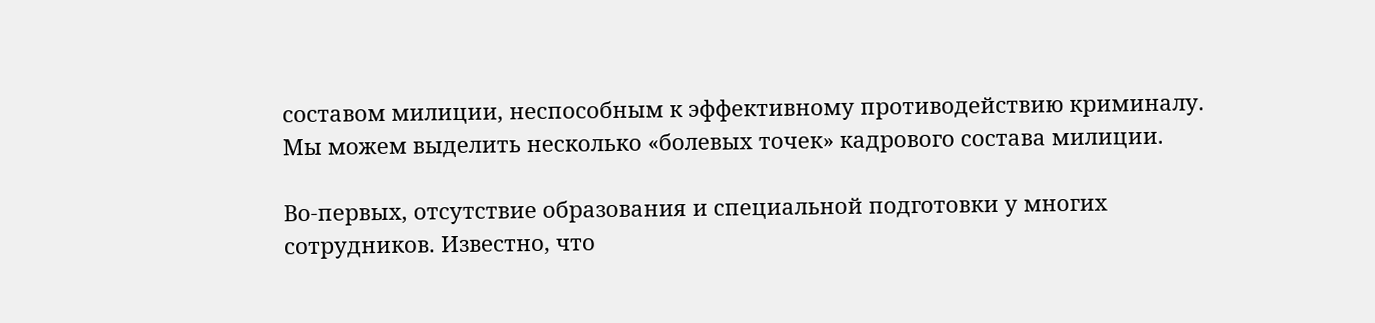составом милиции, неспособным к эффективному противодействию криминалу. Мы можем выделить несколько «болевых точек» кадрового состава милиции.

Во-первых, отсутствие образования и специальной подготовки у многих сотрудников. Известно, что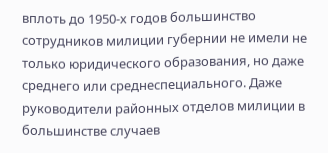вплоть до 1950-х годов большинство сотрудников милиции губернии не имели не только юридического образования, но даже среднего или среднеспециального. Даже руководители районных отделов милиции в большинстве случаев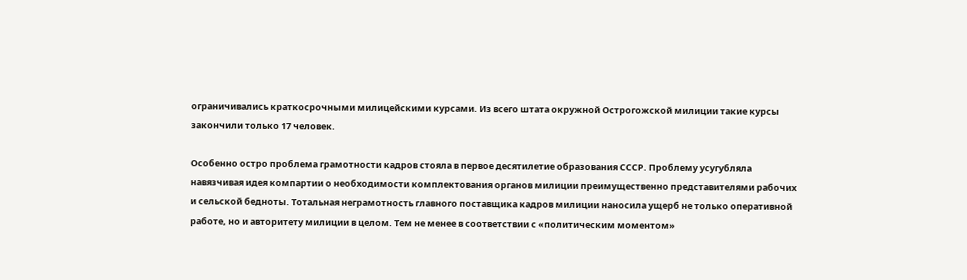ограничивались краткосрочными милицейскими курсами. Из всего штата окружной Острогожской милиции такие курсы закончили только 17 человек.

Особенно остро проблема грамотности кадров стояла в первое десятилетие образования СССР. Проблему усугубляла навязчивая идея компартии о необходимости комплектования органов милиции преимущественно представителями рабочих и сельской бедноты. Тотальная неграмотность главного поставщика кадров милиции наносила ущерб не только оперативной работе, но и авторитету милиции в целом. Тем не менее в соответствии с «политическим моментом»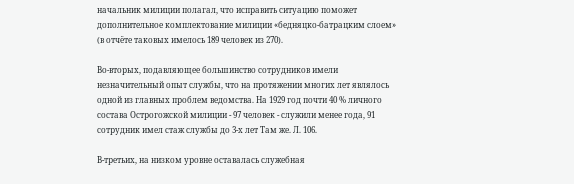начальник милиции полагал, что исправить ситуацию поможет дополнительное комплектование милиции «бедняцко-батрацким слоем» (в отчёте таковых имелось 189 человек из 270).

Во-вторых, подавляющее большинство сотрудников имели незначительный опыт службы, что на протяжении многих лет являлось одной из главных проблем ведомства. На 1929 год почти 40 % личного состава Острогожской милиции - 97 человек - служили менее года, 91 сотрудник имел стаж службы до 3-х лет Там же. Л. 106.

В-третьих, на низком уровне оставалась служебная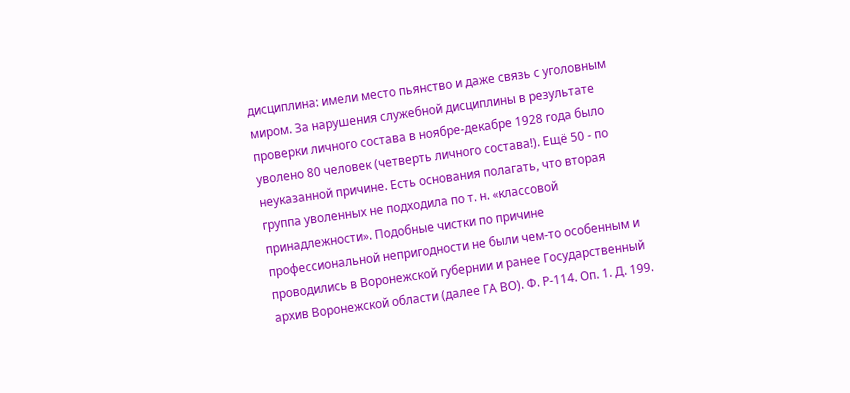дисциплина: имели место пьянство и даже связь с уголовным миром. За нарушения служебной дисциплины в результате проверки личного состава в ноябре-декабре 1928 года было уволено 80 человек (четверть личного состава!). Ещё 50 - по неуказанной причине. Есть основания полагать, что вторая группа уволенных не подходила по т. н. «классовой принадлежности». Подобные чистки по причине профессиональной непригодности не были чем-то особенным и проводились в Воронежской губернии и ранее Государственный архив Воронежской области (далее ГА ВО). Ф. Р-114. Оп. 1. Д. 199.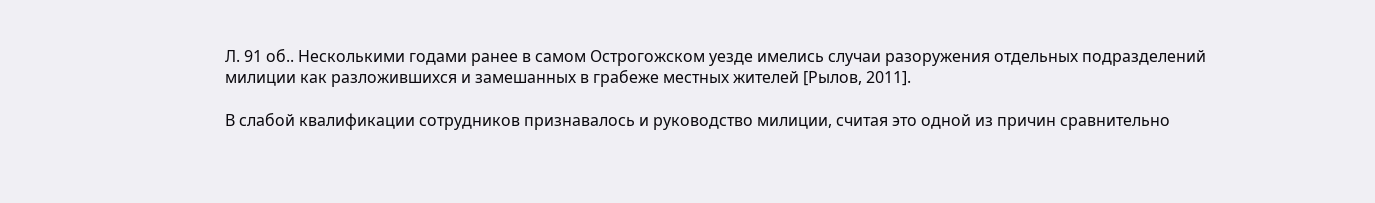Л. 91 об.. Несколькими годами ранее в самом Острогожском уезде имелись случаи разоружения отдельных подразделений милиции как разложившихся и замешанных в грабеже местных жителей [Рылов, 2011].

В слабой квалификации сотрудников признавалось и руководство милиции, считая это одной из причин сравнительно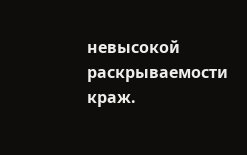невысокой раскрываемости краж.